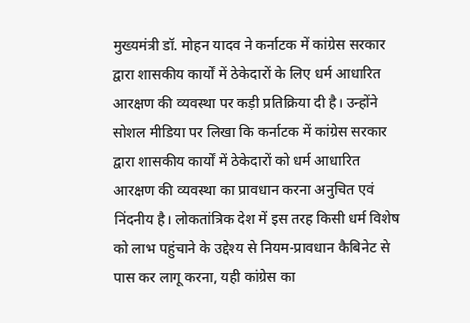मुख्यमंत्री डॉ. मोहन यादव ने कर्नाटक में कांग्रेस सरकार द्वारा शासकीय कार्यों में ठेकेदारों के लिए धर्म आधारित आरक्षण की व्यवस्था पर कड़ी प्रतिक्रिया दी है। उन्होंने सोशल मीडिया पर लिखा कि कर्नाटक में कांग्रेस सरकार द्वारा शासकीय कार्यों में ठेकेदारों को धर्म आधारित आरक्षण की व्यवस्था का प्रावधान करना अनुचित एवं निंदनीय है। लोकतांत्रिक देश में इस तरह किसी धर्म विशेष को लाभ पहुंचाने के उद्देश्य से नियम-प्रावधान कैबिनेट से पास कर लागू करना, यही कांग्रेस का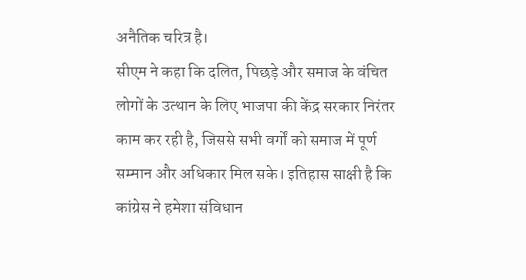अनैतिक चरित्र है।
सीएम ने कहा कि दलित, पिछड़े और समाज के वंचित लोगों के उत्थान के लिए भाजपा की केंद्र सरकार निरंतर काम कर रही है, जिससे सभी वर्गों को समाज में पूर्ण सम्मान और अधिकार मिल सके। इतिहास साक्षी है कि कांग्रेस ने हमेशा संविधान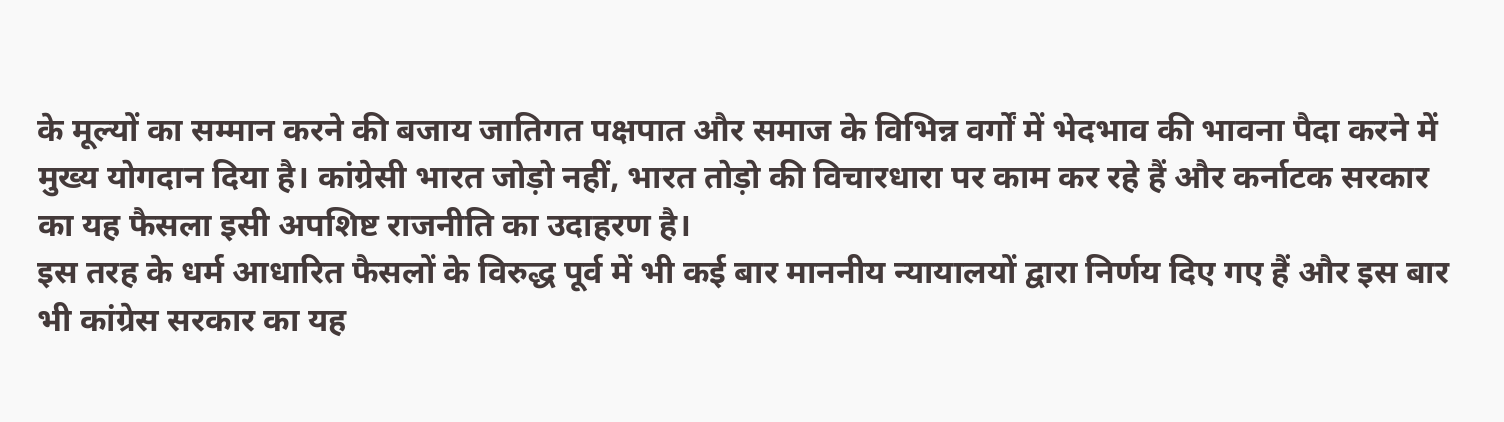के मूल्यों का सम्मान करने की बजाय जातिगत पक्षपात और समाज के विभिन्न वर्गों में भेदभाव की भावना पैदा करने में मुख्य योगदान दिया है। कांग्रेसी भारत जोड़ो नहीं, भारत तोड़ो की विचारधारा पर काम कर रहे हैं और कर्नाटक सरकार का यह फैसला इसी अपशिष्ट राजनीति का उदाहरण है।
इस तरह के धर्म आधारित फैसलों के विरुद्ध पूर्व में भी कई बार माननीय न्यायालयों द्वारा निर्णय दिए गए हैं और इस बार भी कांग्रेस सरकार का यह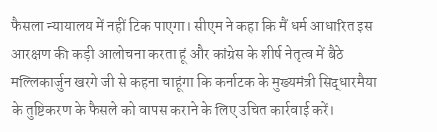फैसला न्यायालय में नहीं टिक पाएगा। सीएम ने कहा कि मैं धर्म आधारित इस आरक्षण की कड़ी आलोचना करता हूं और कांग्रेस के शीर्ष नेतृत्व में बैठे मल्लिकार्जुन खरगे जी से कहना चाहूंगा कि कर्नाटक के मुख्यमंत्री सिद्धारमैया के तुष्टिकरण के फैसले को वापस कराने के लिए उचित कार्रवाई करें।